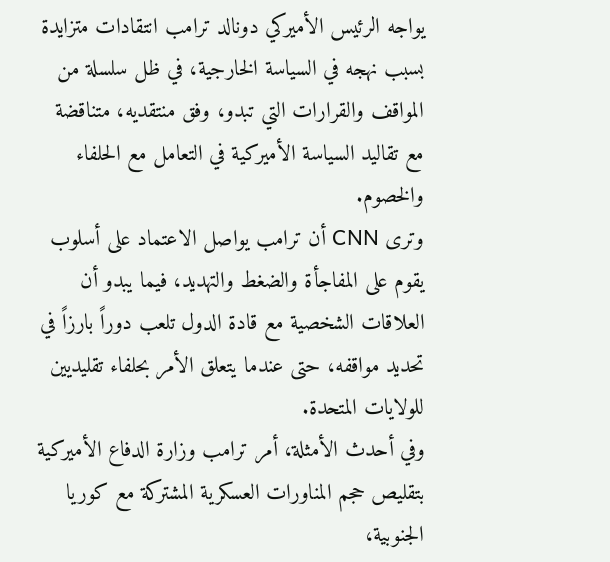يواجه الرئيس الأميركي دونالد ترامب انتقادات متزايدة بسبب نهجه في السياسة الخارجية، في ظل سلسلة من المواقف والقرارات التي تبدو، وفق منتقديه، متناقضة مع تقاليد السياسة الأميركية في التعامل مع الحلفاء والخصوم.
وترى CNN أن ترامب يواصل الاعتماد على أسلوب يقوم على المفاجأة والضغط والتهديد، فيما يبدو أن العلاقات الشخصية مع قادة الدول تلعب دوراً بارزاً في تحديد مواقفه، حتى عندما يتعلق الأمر بحلفاء تقليديين للولايات المتحدة.
وفي أحدث الأمثلة، أمر ترامب وزارة الدفاع الأميركية بتقليص حجم المناورات العسكرية المشتركة مع كوريا الجنوبية،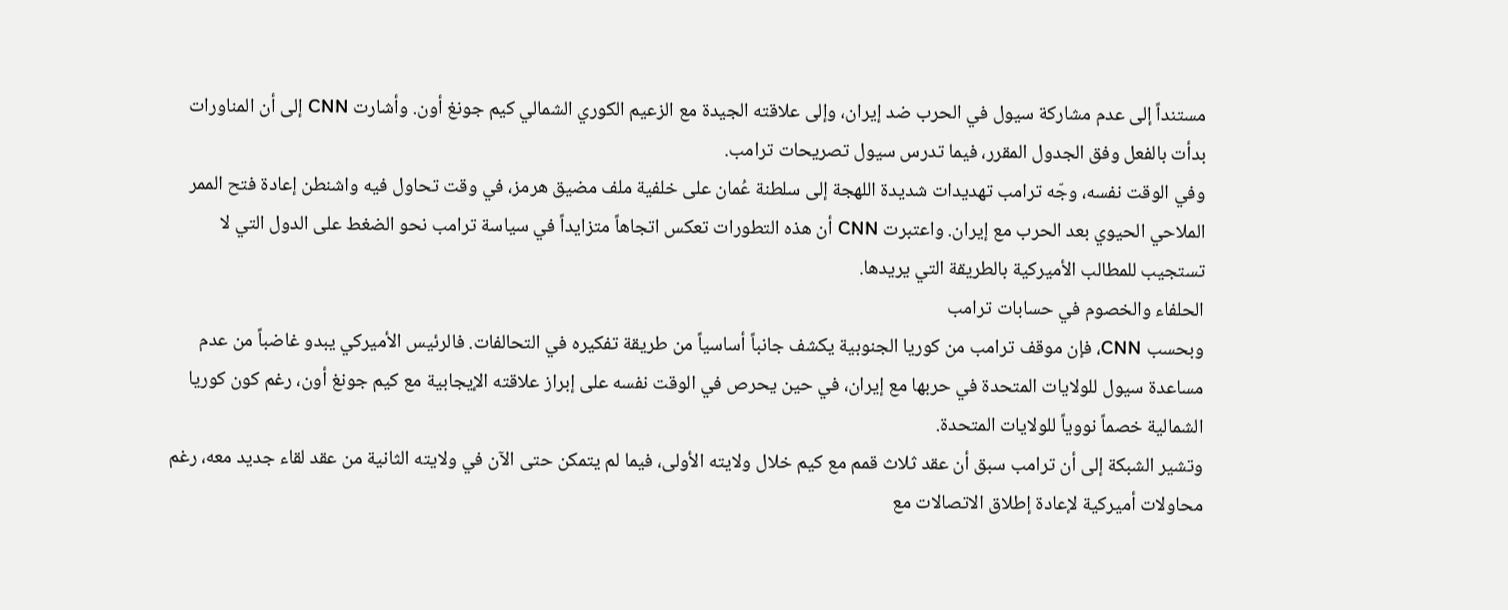مستنداً إلى عدم مشاركة سيول في الحرب ضد إيران، وإلى علاقته الجيدة مع الزعيم الكوري الشمالي كيم جونغ أون. وأشارت CNN إلى أن المناورات بدأت بالفعل وفق الجدول المقرر، فيما تدرس سيول تصريحات ترامب.
وفي الوقت نفسه، وجّه ترامب تهديدات شديدة اللهجة إلى سلطنة عُمان على خلفية ملف مضيق هرمز، في وقت تحاول فيه واشنطن إعادة فتح الممر الملاحي الحيوي بعد الحرب مع إيران. واعتبرت CNN أن هذه التطورات تعكس اتجاهاً متزايداً في سياسة ترامب نحو الضغط على الدول التي لا تستجيب للمطالب الأميركية بالطريقة التي يريدها.
الحلفاء والخصوم في حسابات ترامب
وبحسب CNN، فإن موقف ترامب من كوريا الجنوبية يكشف جانباً أساسياً من طريقة تفكيره في التحالفات. فالرئيس الأميركي يبدو غاضباً من عدم مساعدة سيول للولايات المتحدة في حربها مع إيران، في حين يحرص في الوقت نفسه على إبراز علاقته الإيجابية مع كيم جونغ أون، رغم كون كوريا الشمالية خصماً نووياً للولايات المتحدة.
وتشير الشبكة إلى أن ترامب سبق أن عقد ثلاث قمم مع كيم خلال ولايته الأولى، فيما لم يتمكن حتى الآن في ولايته الثانية من عقد لقاء جديد معه، رغم محاولات أميركية لإعادة إطلاق الاتصالات مع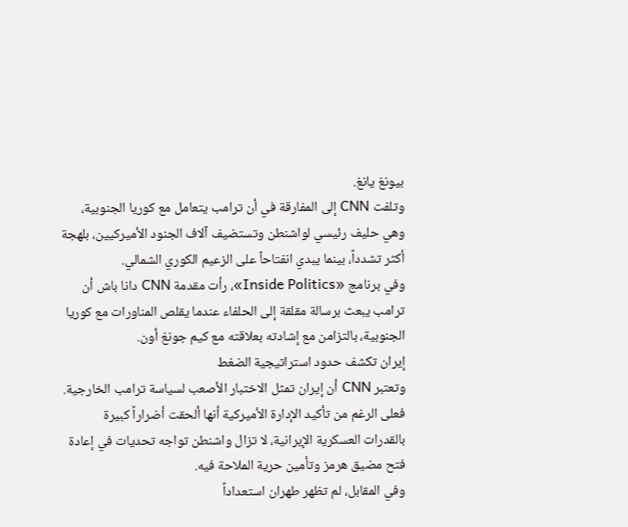بيونغ يانغ.
وتلفت CNN إلى المفارقة في أن ترامب يتعامل مع كوريا الجنوبية، وهي حليف رئيسي لواشنطن وتستضيف آلاف الجنود الأميركيين، بلهجة أكثر تشدداً، بينما يبدي انفتاحاً على الزعيم الكوري الشمالي.
وفي برنامج «Inside Politics»، رأت مقدمة CNN دانا باش أن ترامب يبعث برسالة مقلقة إلى الحلفاء عندما يقلص المناورات مع كوريا الجنوبية، بالتزامن مع إشادته بعلاقته مع كيم جونغ أون.
إيران تكشف حدود استراتيجية الضغط
وتعتبر CNN أن إيران تمثل الاختبار الأصعب لسياسة ترامب الخارجية.
فعلى الرغم من تأكيد الإدارة الأميركية أنها ألحقت أضراراً كبيرة بالقدرات العسكرية الإيرانية، لا تزال واشنطن تواجه تحديات في إعادة فتح مضيق هرمز وتأمين حرية الملاحة فيه.
وفي المقابل، لم تظهر طهران استعداداً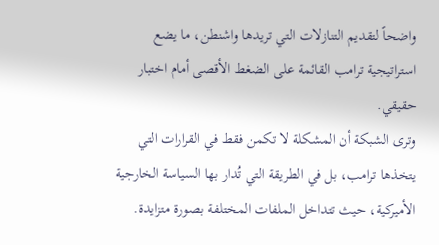واضحاً لتقديم التنازلات التي تريدها واشنطن، ما يضع استراتيجية ترامب القائمة على الضغط الأقصى أمام اختبار حقيقي.
وترى الشبكة أن المشكلة لا تكمن فقط في القرارات التي يتخذها ترامب، بل في الطريقة التي تُدار بها السياسة الخارجية الأميركية، حيث تتداخل الملفات المختلفة بصورة متزايدة.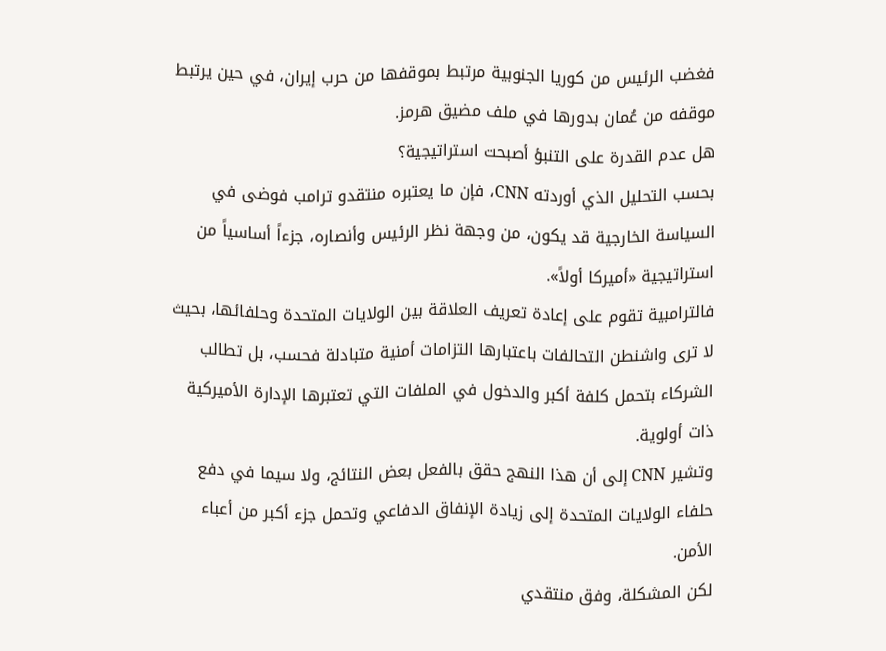فغضب الرئيس من كوريا الجنوبية مرتبط بموقفها من حرب إيران، في حين يرتبط موقفه من عُمان بدورها في ملف مضيق هرمز.
هل عدم القدرة على التنبؤ أصبحت استراتيجية؟
بحسب التحليل الذي أوردته CNN، فإن ما يعتبره منتقدو ترامب فوضى في السياسة الخارجية قد يكون، من وجهة نظر الرئيس وأنصاره، جزءاً أساسياً من استراتيجية «أميركا أولاً».
فالترامبية تقوم على إعادة تعريف العلاقة بين الولايات المتحدة وحلفائها، بحيث لا ترى واشنطن التحالفات باعتبارها التزامات أمنية متبادلة فحسب، بل تطالب الشركاء بتحمل كلفة أكبر والدخول في الملفات التي تعتبرها الإدارة الأميركية ذات أولوية.
وتشير CNN إلى أن هذا النهج حقق بالفعل بعض النتائج، ولا سيما في دفع حلفاء الولايات المتحدة إلى زيادة الإنفاق الدفاعي وتحمل جزء أكبر من أعباء الأمن.
لكن المشكلة، وفق منتقدي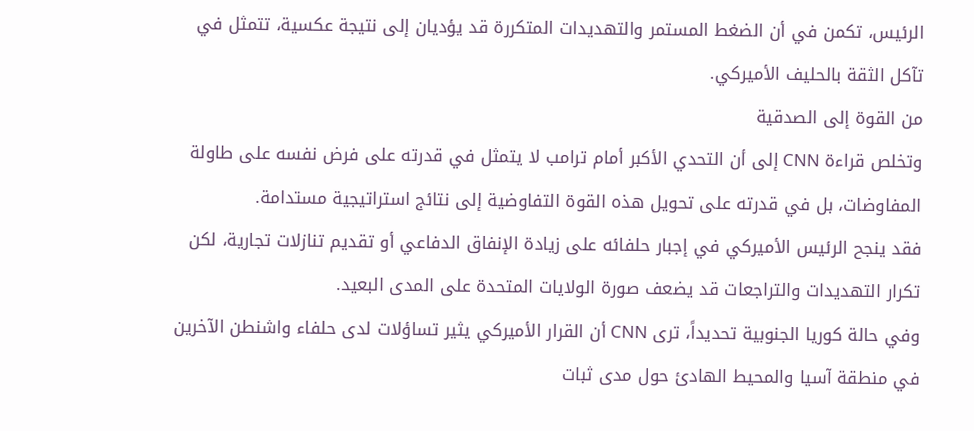الرئيس، تكمن في أن الضغط المستمر والتهديدات المتكررة قد يؤديان إلى نتيجة عكسية، تتمثل في تآكل الثقة بالحليف الأميركي.
من القوة إلى الصدقية
وتخلص قراءة CNN إلى أن التحدي الأكبر أمام ترامب لا يتمثل في قدرته على فرض نفسه على طاولة المفاوضات، بل في قدرته على تحويل هذه القوة التفاوضية إلى نتائج استراتيجية مستدامة.
فقد ينجح الرئيس الأميركي في إجبار حلفائه على زيادة الإنفاق الدفاعي أو تقديم تنازلات تجارية، لكن تكرار التهديدات والتراجعات قد يضعف صورة الولايات المتحدة على المدى البعيد.
وفي حالة كوريا الجنوبية تحديداً، ترى CNN أن القرار الأميركي يثير تساؤلات لدى حلفاء واشنطن الآخرين في منطقة آسيا والمحيط الهادئ حول مدى ثبات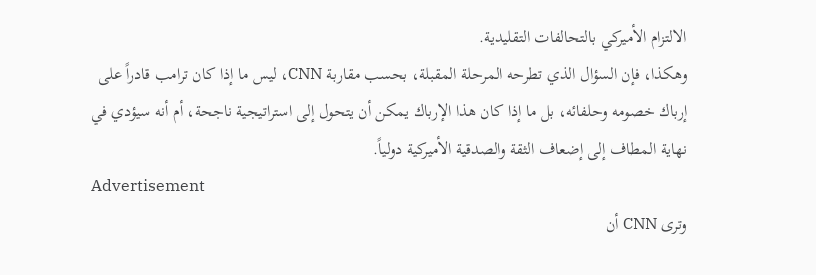الالتزام الأميركي بالتحالفات التقليدية.
وهكذا، فإن السؤال الذي تطرحه المرحلة المقبلة، بحسب مقاربة CNN، ليس ما إذا كان ترامب قادراً على إرباك خصومه وحلفائه، بل ما إذا كان هذا الإرباك يمكن أن يتحول إلى استراتيجية ناجحة، أم أنه سيؤدي في نهاية المطاف إلى إضعاف الثقة والصدقية الأميركية دولياً.
Advertisement
وترى CNN أن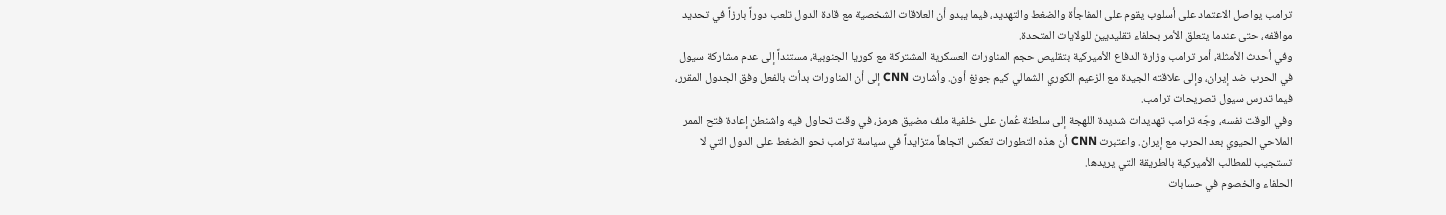ترامب يواصل الاعتماد على أسلوب يقوم على المفاجأة والضغط والتهديد، فيما يبدو أن العلاقات الشخصية مع قادة الدول تلعب دوراً بارزاً في تحديد مواقفه، حتى عندما يتعلق الأمر بحلفاء تقليديين للولايات المتحدة.
وفي أحدث الأمثلة، أمر ترامب وزارة الدفاع الأميركية بتقليص حجم المناورات العسكرية المشتركة مع كوريا الجنوبية، مستنداً إلى عدم مشاركة سيول في الحرب ضد إيران، وإلى علاقته الجيدة مع الزعيم الكوري الشمالي كيم جونغ أون. وأشارت CNN إلى أن المناورات بدأت بالفعل وفق الجدول المقرر، فيما تدرس سيول تصريحات ترامب.
وفي الوقت نفسه، وجّه ترامب تهديدات شديدة اللهجة إلى سلطنة عُمان على خلفية ملف مضيق هرمز، في وقت تحاول فيه واشنطن إعادة فتح الممر الملاحي الحيوي بعد الحرب مع إيران. واعتبرت CNN أن هذه التطورات تعكس اتجاهاً متزايداً في سياسة ترامب نحو الضغط على الدول التي لا تستجيب للمطالب الأميركية بالطريقة التي يريدها.
الحلفاء والخصوم في حسابات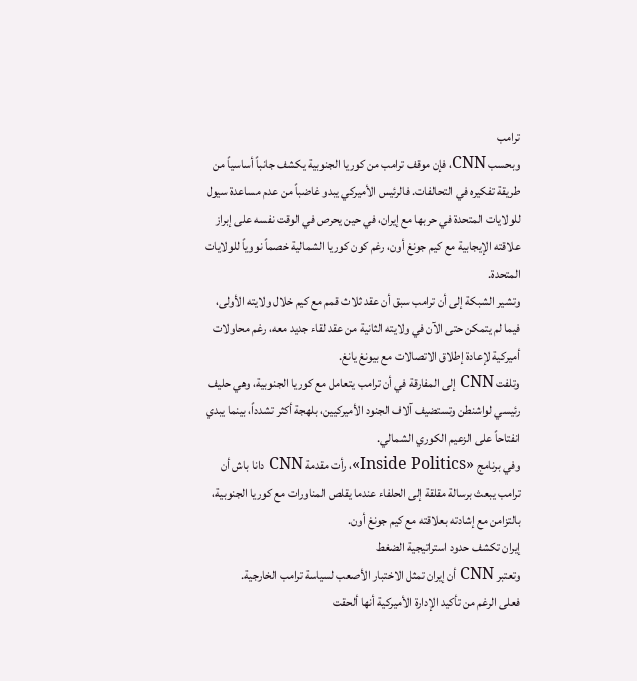ترامب
وبحسب CNN، فإن موقف ترامب من كوريا الجنوبية يكشف جانباً أساسياً من طريقة تفكيره في التحالفات. فالرئيس الأميركي يبدو غاضباً من عدم مساعدة سيول للولايات المتحدة في حربها مع إيران، في حين يحرص في الوقت نفسه على إبراز علاقته الإيجابية مع كيم جونغ أون، رغم كون كوريا الشمالية خصماً نووياً للولايات المتحدة.
وتشير الشبكة إلى أن ترامب سبق أن عقد ثلاث قمم مع كيم خلال ولايته الأولى، فيما لم يتمكن حتى الآن في ولايته الثانية من عقد لقاء جديد معه، رغم محاولات أميركية لإعادة إطلاق الاتصالات مع بيونغ يانغ.
وتلفت CNN إلى المفارقة في أن ترامب يتعامل مع كوريا الجنوبية، وهي حليف رئيسي لواشنطن وتستضيف آلاف الجنود الأميركيين، بلهجة أكثر تشدداً، بينما يبدي انفتاحاً على الزعيم الكوري الشمالي.
وفي برنامج «Inside Politics»، رأت مقدمة CNN دانا باش أن ترامب يبعث برسالة مقلقة إلى الحلفاء عندما يقلص المناورات مع كوريا الجنوبية، بالتزامن مع إشادته بعلاقته مع كيم جونغ أون.
إيران تكشف حدود استراتيجية الضغط
وتعتبر CNN أن إيران تمثل الاختبار الأصعب لسياسة ترامب الخارجية.
فعلى الرغم من تأكيد الإدارة الأميركية أنها ألحقت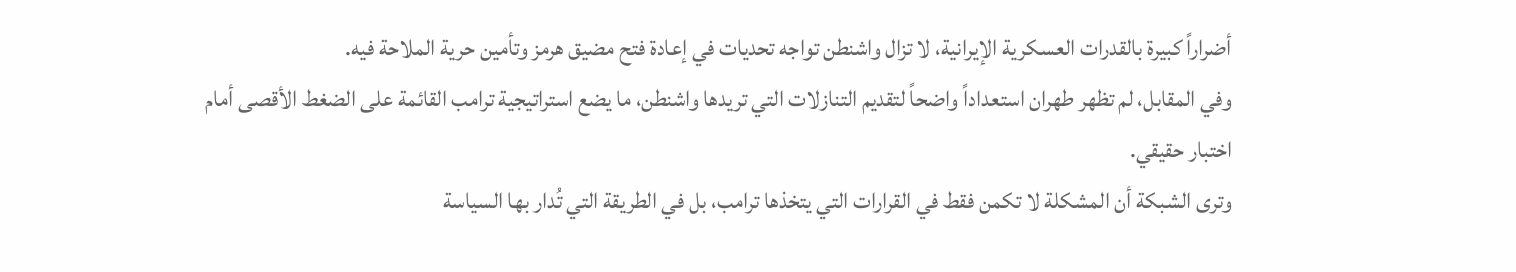أضراراً كبيرة بالقدرات العسكرية الإيرانية، لا تزال واشنطن تواجه تحديات في إعادة فتح مضيق هرمز وتأمين حرية الملاحة فيه.
وفي المقابل، لم تظهر طهران استعداداً واضحاً لتقديم التنازلات التي تريدها واشنطن، ما يضع استراتيجية ترامب القائمة على الضغط الأقصى أمام اختبار حقيقي.
وترى الشبكة أن المشكلة لا تكمن فقط في القرارات التي يتخذها ترامب، بل في الطريقة التي تُدار بها السياسة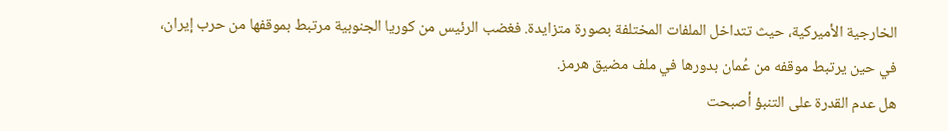الخارجية الأميركية، حيث تتداخل الملفات المختلفة بصورة متزايدة. فغضب الرئيس من كوريا الجنوبية مرتبط بموقفها من حرب إيران، في حين يرتبط موقفه من عُمان بدورها في ملف مضيق هرمز.
هل عدم القدرة على التنبؤ أصبحت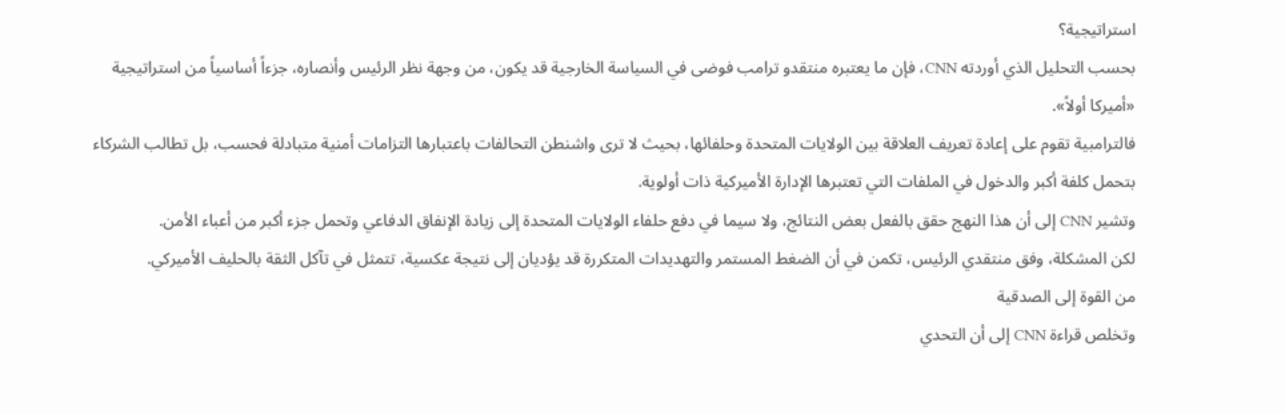استراتيجية؟
بحسب التحليل الذي أوردته CNN، فإن ما يعتبره منتقدو ترامب فوضى في السياسة الخارجية قد يكون، من وجهة نظر الرئيس وأنصاره، جزءاً أساسياً من استراتيجية «أميركا أولاً».
فالترامبية تقوم على إعادة تعريف العلاقة بين الولايات المتحدة وحلفائها، بحيث لا ترى واشنطن التحالفات باعتبارها التزامات أمنية متبادلة فحسب، بل تطالب الشركاء بتحمل كلفة أكبر والدخول في الملفات التي تعتبرها الإدارة الأميركية ذات أولوية.
وتشير CNN إلى أن هذا النهج حقق بالفعل بعض النتائج، ولا سيما في دفع حلفاء الولايات المتحدة إلى زيادة الإنفاق الدفاعي وتحمل جزء أكبر من أعباء الأمن.
لكن المشكلة، وفق منتقدي الرئيس، تكمن في أن الضغط المستمر والتهديدات المتكررة قد يؤديان إلى نتيجة عكسية، تتمثل في تآكل الثقة بالحليف الأميركي.
من القوة إلى الصدقية
وتخلص قراءة CNN إلى أن التحدي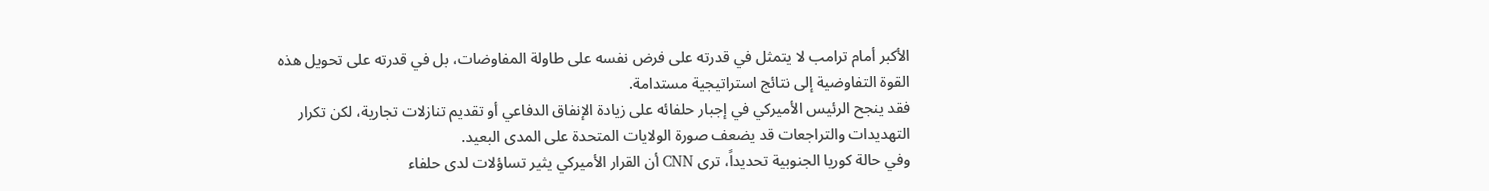الأكبر أمام ترامب لا يتمثل في قدرته على فرض نفسه على طاولة المفاوضات، بل في قدرته على تحويل هذه القوة التفاوضية إلى نتائج استراتيجية مستدامة.
فقد ينجح الرئيس الأميركي في إجبار حلفائه على زيادة الإنفاق الدفاعي أو تقديم تنازلات تجارية، لكن تكرار التهديدات والتراجعات قد يضعف صورة الولايات المتحدة على المدى البعيد.
وفي حالة كوريا الجنوبية تحديداً، ترى CNN أن القرار الأميركي يثير تساؤلات لدى حلفاء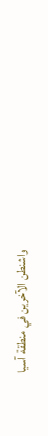واشنطن الآخرين في منطقة آسيا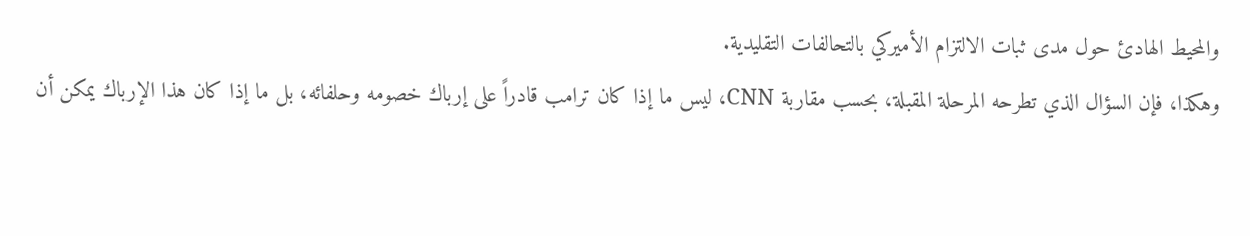والمحيط الهادئ حول مدى ثبات الالتزام الأميركي بالتحالفات التقليدية.
وهكذا، فإن السؤال الذي تطرحه المرحلة المقبلة، بحسب مقاربة CNN، ليس ما إذا كان ترامب قادراً على إرباك خصومه وحلفائه، بل ما إذا كان هذا الإرباك يمكن أن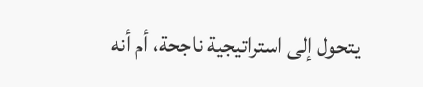يتحول إلى استراتيجية ناجحة، أم أنه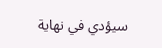سيؤدي في نهاية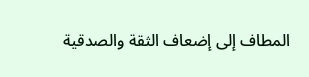المطاف إلى إضعاف الثقة والصدقية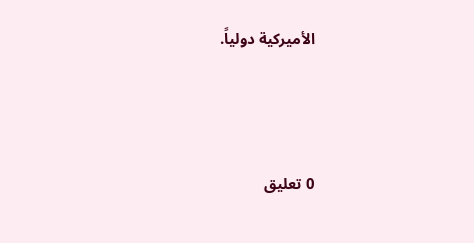الأميركية دولياً.




0 تعليق